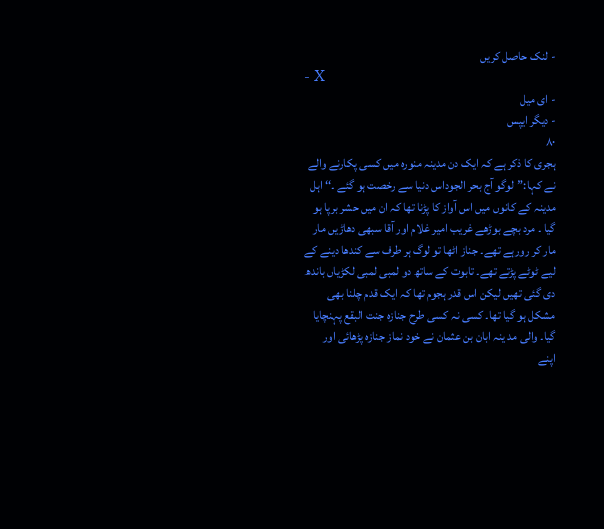- لنک حاصل کریں
- X
- ای میل
- دیگر ایپس
۸۰
ہجری کا ذکر ہے کہ ایک دن مدینہ منورہ میں کسی پکارنے والے نے کہا:”لوگو آج بحر الجوداس دنیا سے رخصت ہو گئے ۔‘‘ اہل مدینہ کے کانوں میں اس آواز کا پڑنا تھا کہ ان میں حشر برپا ہو گیا ۔ مرد بچے بوڑھے غریب امیر غلام اور آقا سبھی دھاڑیں مار مار کر رورہے تھے۔ جناز اٹھا تو لوگ ہر طرف سے کندھا دینے کے لیے ٹوٹے پڑتے تھے۔ تابوت کے ساتھ دو لمبی لمبی لکڑیاں باندھ دی گئی تھیں لیکن اس قدر ہجوم تھا کہ ایک قدم چلنا بھی مشکل ہو گیا تھا۔ کسی نہ کسی طرح جنازہ جنت البقع پہنچایا گیا۔ والی مد ینہ ابان بن عثمان نے خود نماز جنازہ پڑھائی اور اپنے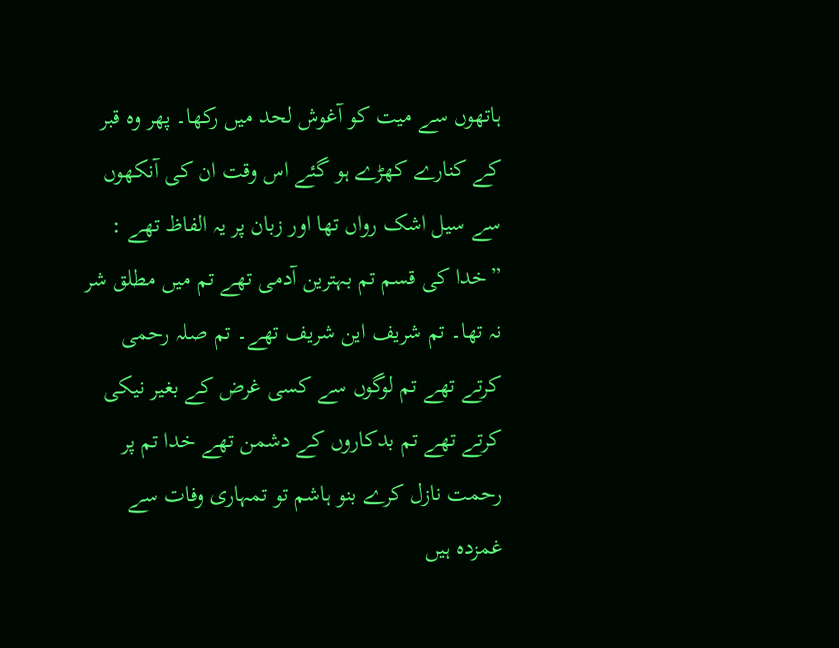ہاتھوں سے میت کو آغوش لحد میں رکھا۔ پھر وہ قبر کے کنارے کھڑے ہو گئے اس وقت ان کی آنکھوں سے سیل اشک رواں تھا اور زبان پر یہ الفاظ تھے : ”خدا کی قسم تم بہترین آدمی تھے تم میں مطلق شر نہ تھا۔ تم شریف این شریف تھے۔ تم صلہ رحمی کرتے تھے تم لوگوں سے کسی غرض کے بغیر نیکی کرتے تھے تم بدکاروں کے دشمن تھے خدا تم پر رحمت نازل کرے بنو ہاشم تو تمہاری وفات سے غمزدہ ہیں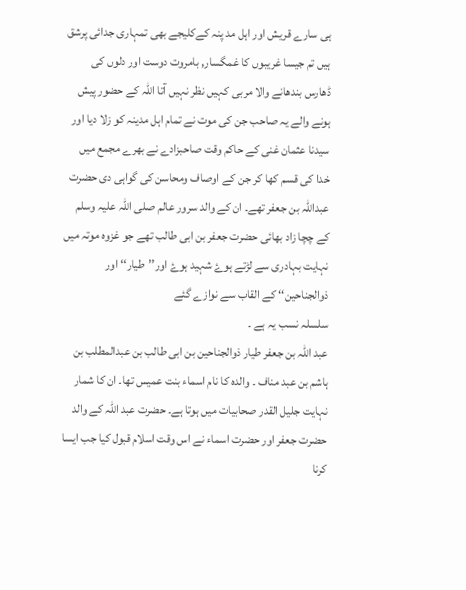ہی سارے قریش اور اہل مد پنہ کےکلیجے بھی تمہاری جدائی پرشق ہیں تم جیسا غریبوں کا غمگسار, بامروت دوست اور دلوں کی ڈھارس بندھانے والا مربی کہیں نظر نہیں آتا اللہ کے حضور پیش ہونے والے یہ صاحب جن کی موت نے تمام اہل مدینہ کو زلا دیا اور سیدنا عثمان غنی کے حاکم وقت صاحبزادے نے بھرے مجمع میں خدا کی قسم کھا کر جن کے اوصاف ومحاسن کی گواہی دی حضرت عبداللہ بن جعفر تھے۔ ان کے والد سرور عالم صلی اللہ علیہ وسلم کے چچا زاد بھائی حضرت جعفر بن ابی طالب تھے جو غزوہ موتہ میں نہایت بہادری سے لڑتے ہوۓ شہید ہوۓ اور’’طیار‘‘ اور ذوالجناحین‘‘ کے القاب سے نوازے گئے
سلسلہ نسب یہ ہے ۔
عبد اللہ بن جعفر طیار ذوالجناحین بن ابی طالب بن عبدالمطلب بن ہاشم بن عبد مناف ۔ والدہ کا نام اسماء بنت عمیس تھا۔ ان کا شمار نہایت جلیل القدر صحابیات میں ہوتا ہے۔ حضرت عبد اللہ کے والد حضرت جعفر اور حضرت اسماء نے اس وقت اسلام قبول کیا جب ایسا کرنا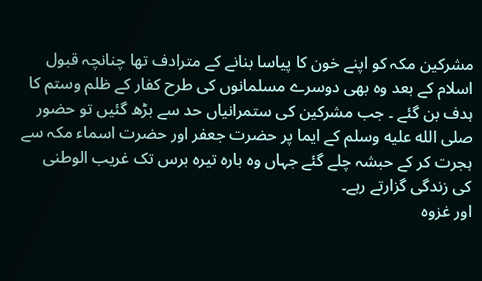مشرکین مکہ کو اپنے خون کا پیاسا بنانے کے مترادف تھا چنانچہ قبول اسلام کے بعد وہ بھی دوسرے مسلمانوں کی طرح کفار کے ظلم وستم کا ہدف بن گئے ۔ جب مشرکین کی ستمرانیاں حد سے بڑھ گئیں تو حضور صلى الله عليه وسلم کے ایما پر حضرت جعفر اور حضرت اسماء مکہ سے ہجرت کر کے حبشہ چلے گئے جہاں وہ بارہ تیرہ برس تک غریب الوطنی کی زندگی گزارتے رہے۔
اور غزوہ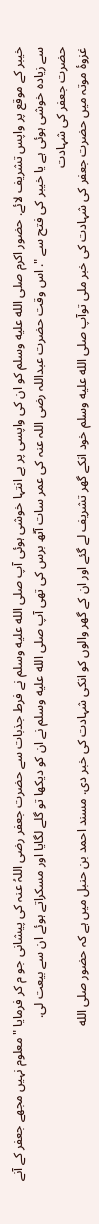خیبر کے موقع پر واپس تشریف لائے. حضور اکرم صلى الله عليه وسلم کو ان کی واپسی پر بے انتہا خوشی ہوئی آپ صلى الله عليه وسلم نے فرط جذبات سے حضرت جعفر رضی اللہُ عنہ کی پیشانی جو م کر فرمایا " معلوم نہیں مجھے جعفر کے آنے سے زیادہ خوشی ہوئی ہے یا خیبر کی فتح سے ". اس وقت حضرت عبداللہ رضی اللہ عنہ کی عمر سات آٹھ برس کی تھی آپ صلى الله عليه وسلم نے ان کو دیکھا تو گلے لگایا اور مسکراتے ہوئے ان سے بیعت لی.
حضرت جعفر کی شہادت
غزوۂ موتہ میں حضرت جعفر کی شہادت کی خبر ملی توآپ صلى الله عليه وسلم خود انکے گھر تشریف لے گئے اور ان کے گھر والوں کو انکی شہادت کی خبر دی. مسند احمد بن حنبل میں ہے کہ حضور صلى الله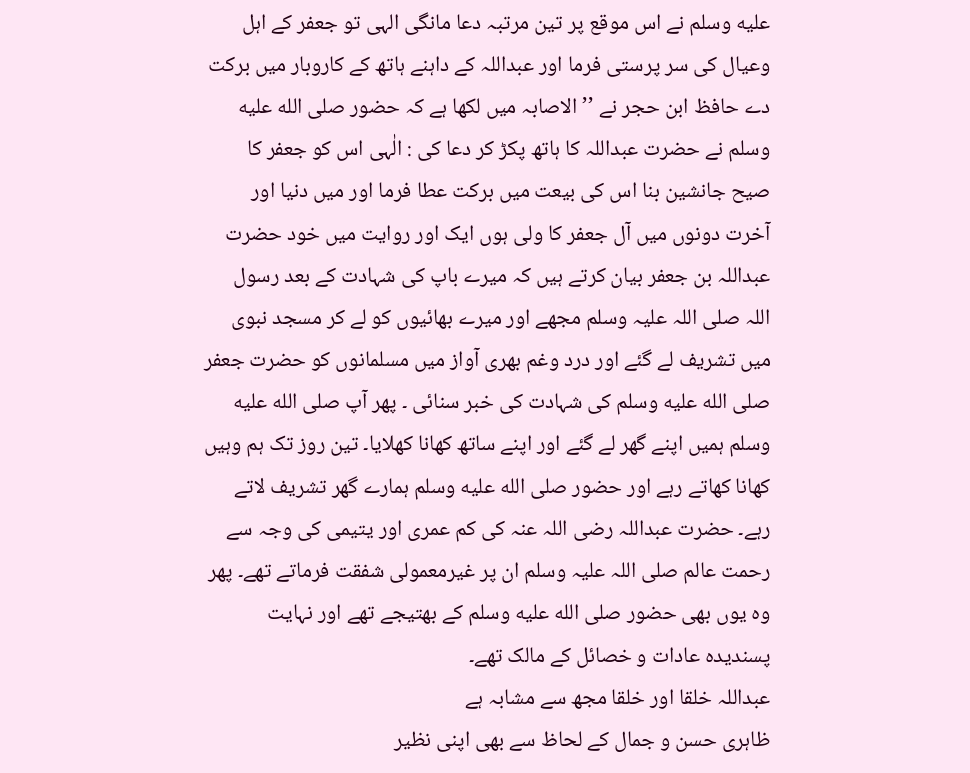عليه وسلم نے اس موقع پر تین مرتبہ دعا مانگی الہی تو جعفر کے اہل وعیال کی سر پرستی فرما اور عبداللہ کے داہنے ہاتھ کے کاروبار میں برکت دے حافظ ابن حجر نے ’’الاصابہ میں لکھا ہے کہ حضور صلى الله عليه وسلم نے حضرت عبداللہ کا ہاتھ پکڑ کر دعا کی : الٰہی اس کو جعفر کا صیح جانشین بنا اس کی بیعت میں برکت عطا فرما اور میں دنیا اور آخرت دونوں میں آل جعفر کا ولی ہوں ایک اور روایت میں خود حضرت عبداللہ بن جعفر بیان کرتے ہیں کہ میرے باپ کی شہادت کے بعد رسول اللہ صلی اللہ علیہ وسلم مجھے اور میرے بھائیوں کو لے کر مسجد نبوی میں تشریف لے گئے اور درد وغم بھری آواز میں مسلمانوں کو حضرت جعفر صلى الله عليه وسلم کی شہادت کی خبر سنائی ۔ پھر آپ صلى الله عليه وسلم ہمیں اپنے گھر لے گئے اور اپنے ساتھ کھانا کھلایا۔ تین روز تک ہم وہیں کھانا کھاتے رہے اور حضور صلى الله عليه وسلم ہمارے گھر تشریف لاتے رہے۔ حضرت عبداللہ رضی اللہ عنہ کی کم عمری اور یتیمی کی وجہ سے رحمت عالم صلی اللہ علیہ وسلم ان پر غیرمعمولی شفقت فرماتے تھے۔ پھر وہ یوں بھی حضور صلى الله عليه وسلم کے بھتیجے تھے اور نہایت پسندیدہ عادات و خصائل کے مالک تھے۔
عبداللہ خلقا اور خلقا مجھ سے مشابہ ہے
ظاہری حسن و جمال کے لحاظ سے بھی اپنی نظیر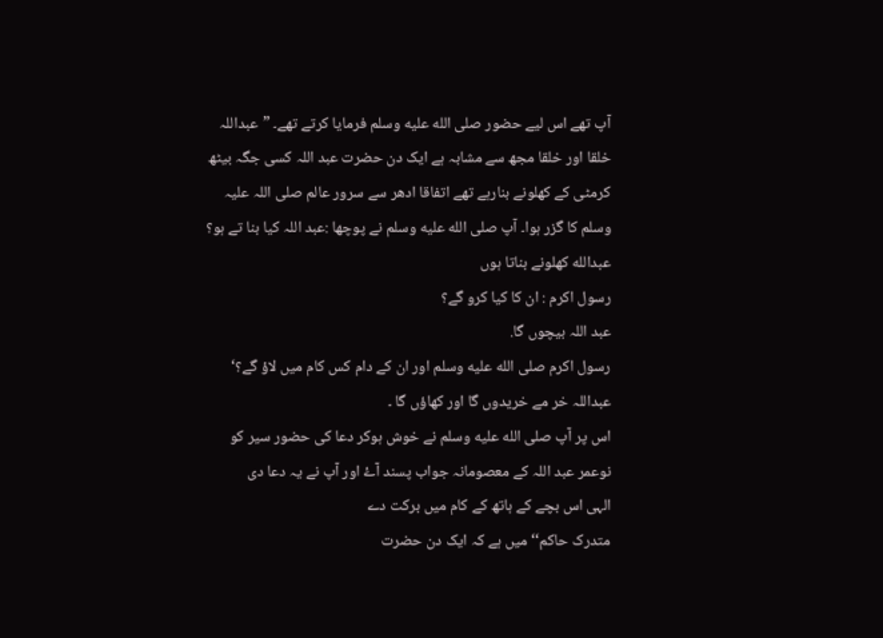آپ تھے اس لیے حضور صلى الله عليه وسلم فرمایا کرتے تھے۔ ”عبداللہ خلقا اور خلقا مجھ سے مشابہ ہے ایک دن حضرت عبد اللہ کسی جگہ بیٹھ کرمٹی کے کھلونے بنارہے تھے اتفاقا ادھر سے سرور عالم صلی اللہ علیہ وسلم کا گزر ہوا۔ آپ صلى الله عليه وسلم نے پوچھا :عبد اللہ کیا بنا تے ہو؟
عبدالله کھلونے بناتا ہوں
رسول اکرم : ان کا کیا کرو گے؟
عبد اللہ بیچوں گا.
رسول اکرم صلى الله عليه وسلم اور ان کے دام کس کام میں لاؤ گے؟‘ عبداللہ خر مے خریدوں گا اور کھاؤں گا ۔
اس پر آپ صلى الله عليه وسلم نے خوش ہوکر دعا کی حضور سیر کو نوعمر عبد اللہ کے معصومانہ جواب پسند آۓ اور آپ نے یہ دعا دی
الہی اس بچے کے ہاتھ کے کام میں برکت دے
متدرک حاکم‘‘ میں ہے کہ ایک دن حضرت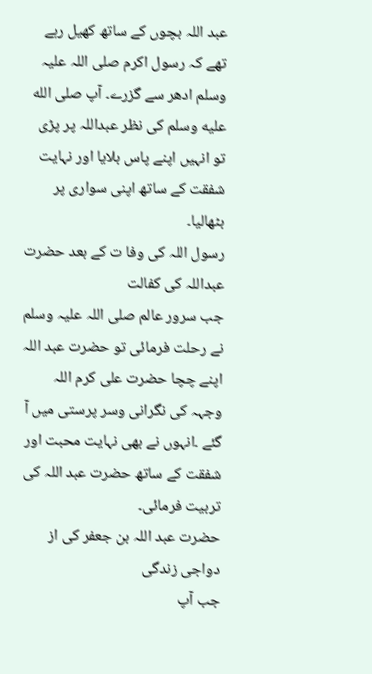عبد اللہ بچوں کے ساتھ کھیل رہے تھے کہ رسول اکرم صلی اللہ علیہ وسلم ادھر سے گزرے۔ آپ صلى الله عليه وسلم کی نظر عبداللہ پر پڑی تو انہیں اپنے پاس بلایا اور نہایت شفقت کے ساتھ اپنی سواری پر بٹھالیا۔
رسول اللہ کی وفا ت کے بعد حضرت عبداللہ کی کفالت
جب سرور عالم صلی اللہ علیہ وسلم نے رحلت فرمائی تو حضرت عبد اللہ اپنے چچا حضرت علی کرم اللہ وجہہ کی نگرانی وسر پرستی میں آ گئے ۔انہوں نے بھی نہایت محبت اور شفقت کے ساتھ حضرت عبد اللہ کی تربیت فرمائی۔
حضرت عبد اللہ بن جعفر کی از دواجی زندگی
جب آپ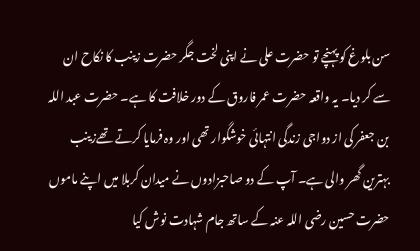سن بلوغ کو پہنچے تو حضرت علی نے اپنی لخت جگر حضرت زینب کا نکاح ان سے کر دیا۔ یہ واقعہ حضرت عمر فاروق کے دور خلافت کا ہے۔ حضرت عبد اللہ بن جعفر کی از دواجی زندگی انتہائی خوشگوار تھی اور وہ فرمایا کرتے تھےزینب بہترین گھر والی ہے۔ آپ کے دو صاحبزادوں نے میدان کربلا میں اپنے ماموں حضرت حسین رضی اللہ عنہ کے ساتھ جام شہادت نوش کیا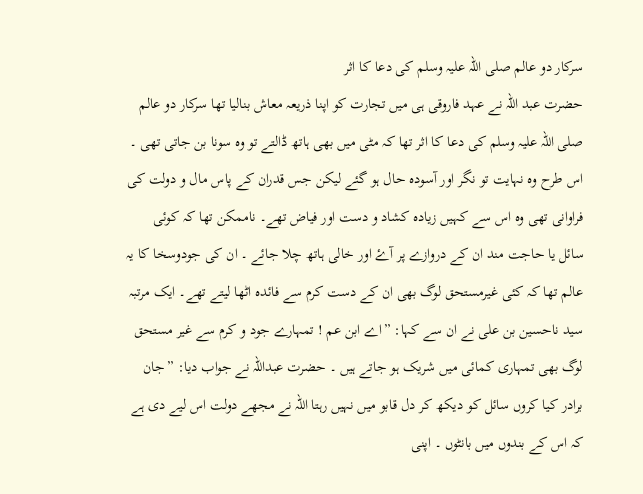سرکار دو عالم صلی اللہ علیہ وسلم کی دعا کا اثر
حضرت عبد اللہ نے عہد فاروقی ہی میں تجارت کو اپنا ذریعہ معاش بنالیا تھا سرکار دو عالم صلی اللہ علیہ وسلم کی دعا کا اثر تھا کہ مٹی میں بھی ہاتھ ڈالتے تو وہ سونا بن جاتی تھی ۔ اس طرح وہ نہایت تو نگر اور آسودہ حال ہو گئے لیکن جس قدران کے پاس مال و دولت کی فراوانی تھی وہ اس سے کہیں زیادہ کشاد و دست اور فیاض تھے۔ ناممکن تھا کہ کوئی سائل یا حاجت مند ان کے دروازے پر آۓ اور خالی ہاتھ چلا جائے ۔ ان کی جودوسخا کا یہ عالم تھا کہ کئی غیرمستحق لوگ بھی ان کے دست کرم سے فائدہ اٹھا لیتے تھے۔ ایک مرتبہ سید ناحسین بن علی نے ان سے کہا: ”اے ابن عم ! تمہارے جود و کرم سے غیر مستحق لوگ بھی تمہاری کمائی میں شریک ہو جاتے ہیں ۔ حضرت عبداللہ نے جواب دیا: ”جان برادر کیا کروں سائل کو دیکھ کر دل قابو میں نہیں رہتا اللہ نے مجھے دولت اس لیے دی ہے کہ اس کے بندوں میں بانٹوں ۔ اپنی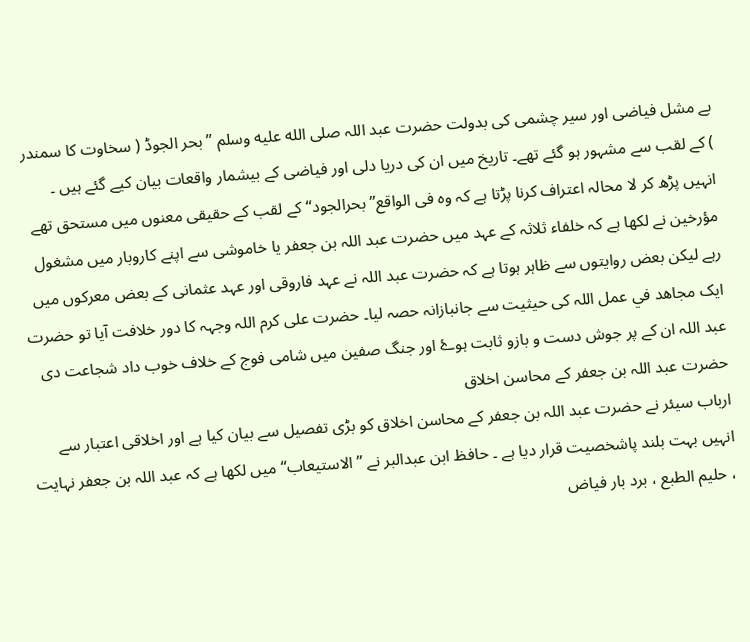بے مشل فیاضی اور سیر چشمی کی بدولت حضرت عبد اللہ صلى الله عليه وسلم ’’ بحر الجوڈ ( سخاوت کا سمندر ) کے لقب سے مشہور ہو گئے تھے۔ تاریخ میں ان کی دریا دلی اور فیاضی کے بیشمار واقعات بیان کیے گئے ہیں ۔ انہیں پڑھ کر لا محالہ اعتراف کرنا پڑتا ہے کہ وہ فی الواقع’’بحرالجود‘‘ کے لقب کے حقیقی معنوں میں مستحق تھے مؤرخین نے لکھا ہے کہ خلفاء ثلاثہ کے عہد میں حضرت عبد اللہ بن جعفر یا خاموشی سے اپنے کاروبار میں مشغول رہے لیکن بعض روایتوں سے ظاہر ہوتا ہے کہ حضرت عبد اللہ نے عہد فاروقی اور عہد عثمانی کے بعض معرکوں میں ایک مجاهد في عمل اللہ کی حیثیت سے جانبازانہ حصہ لیا۔ حضرت علی کرم اللہ وجہہ کا دور خلافت آیا تو حضرت عبد اللہ ان کے پر جوش دست و بازو ثابت ہوۓ اور جنگ صفین میں شامی فوج کے خلاف خوب داد شجاعت دی
حضرت عبد اللہ بن جعفر کے محاسن اخلاق
ارباب سیئر نے حضرت عبد اللہ بن جعفر کے محاسن اخلاق کو بڑی تفصیل سے بیان کیا ہے اور اخلاقی اعتبار سے انہیں بہت بلند پاشخصیت قرار دیا ہے ۔ حافظ ابن عبدالبر نے ’’الاستیعاب‘‘ میں لکھا ہے کہ عبد اللہ بن جعفر نہایت ، حلیم الطبع ، برد بار فیاض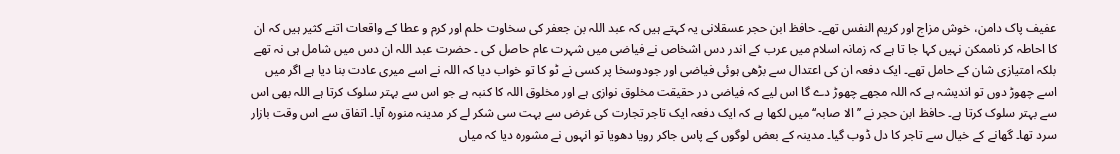عفیف پاک دامن، خوش مزاج اور کریم النفس تھے۔ حافظ ابن حجر عسقلانی یہ کہتے ہیں کہ عبد اللہ بن جعفر کی سخاوت حلم اور کرم و عطا کے واقعات اتنے کثیر ہیں کہ ان کا احاطہ کر ناممکن نہیں کہا جا تا ہے کہ زمانہ اسلام میں عرب کے اندر دس اشخاص نے فیاضی میں شہرت عام حاصل کی ۔ حضرت عبد اللہ ان دس میں شامل ہی نہ تھے بلکہ امتیازی شان کے حامل تھے۔ ایک دفعہ ان کی اعتدال سے بڑھی ہوئی فیاضی اور جودوسخا پر کسی نے ٹو کا تو خواب دیا کہ اللہ نے اسے میری عادت بنا دیا ہے اگر میں اسے چھوڑ دوں تو اندیشہ ہے کہ اللہ مجھے چھوڑ دے گا اس لیے کہ فیاضی در حقیقت مخلوق نوازی ہے اور مخلوق اللہ کا کنبہ ہے جو اس سے بہتر سلوک کرتا ہے اللہ بھی اس سے بہتر سلوک کرتا ہے۔ حافظ ابن حجر نے ’’الا صابہ‘‘ میں لکھا ہے کہ ایک دفعہ ایک تاجر تجارت کی غرض سے بہت سی شکر لے کر مدینہ منورہ آیا۔ اتفاق سے اس وقت بازار سرد تھا۔ گھانے کے خیال سے تاجر کا دل ڈوب گیا۔ مدینہ کے بعض لوگوں کے پاس جاکر رویا دھویا تو انہوں نے مشورہ دیا کہ میاں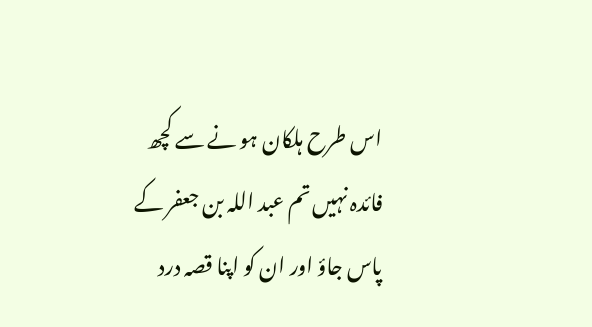اس طرح ہلکان ہو نے سے کچھ فائدہ نہیں تم عبد اللہ بن جعفر کے پاس جاؤ اور ان کو اپنا قصہ درد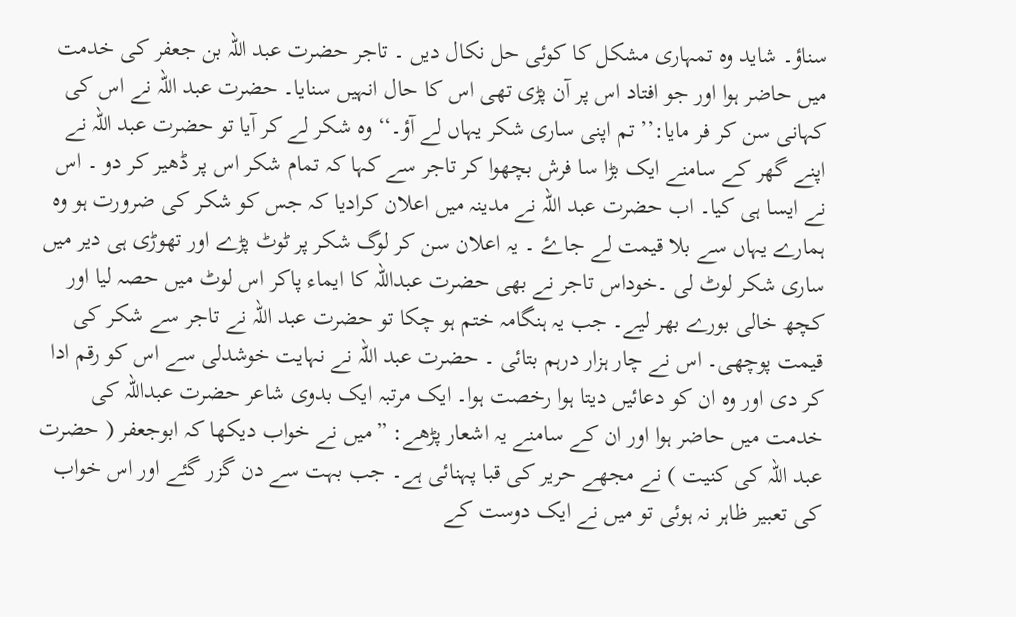سناؤ۔ شاید وہ تمہاری مشکل کا کوئی حل نکال دیں ۔ تاجر حضرت عبد اللہ بن جعفر کی خدمت میں حاضر ہوا اور جو افتاد اس پر آن پڑی تھی اس کا حال انہیں سنایا۔ حضرت عبد اللہ نے اس کی کہانی سن کر فر مایا:’’ تم اپنی ساری شکر یہاں لے آؤ۔‘‘ وہ شکر لے کر آیا تو حضرت عبد اللہ نے اپنے گھر کے سامنے ایک بڑا سا فرش بچھوا کر تاجر سے کہا کہ تمام شکر اس پر ڈھیر کر دو ۔ اس نے ایسا ہی کیا۔ اب حضرت عبد اللہ نے مدینہ میں اعلان کرادیا کہ جس کو شکر کی ضرورت ہو وہ ہمارے یہاں سے بلا قیمت لے جاۓ ۔ یہ اعلان سن کر لوگ شکر پر ٹوٹ پڑے اور تھوڑی ہی دیر میں ساری شکر لوٹ لی ۔خوداس تاجر نے بھی حضرت عبداللہ کا ایماء پاکر اس لوٹ میں حصہ لیا اور کچھ خالی بورے بھر لیے۔ جب یہ ہنگامہ ختم ہو چکا تو حضرت عبد اللہ نے تاجر سے شکر کی قیمت پوچھی۔ اس نے چار ہزار درہم بتائی ۔ حضرت عبد اللہ نے نہایت خوشدلی سے اس کو رقم ادا کر دی اور وہ ان کو دعائیں دیتا ہوا رخصت ہوا۔ ایک مرتبہ ایک بدوی شاعر حضرت عبداللہ کی خدمت میں حاضر ہوا اور ان کے سامنے یہ اشعار پڑھے: ”میں نے خواب دیکھا کہ ابوجعفر ( حضرت عبد اللہ کی کنیت ) نے مجھے حریر کی قبا پہنائی ہے۔ جب بہت سے دن گزر گئے اور اس خواب کی تعبیر ظاہر نہ ہوئی تو میں نے ایک دوست کے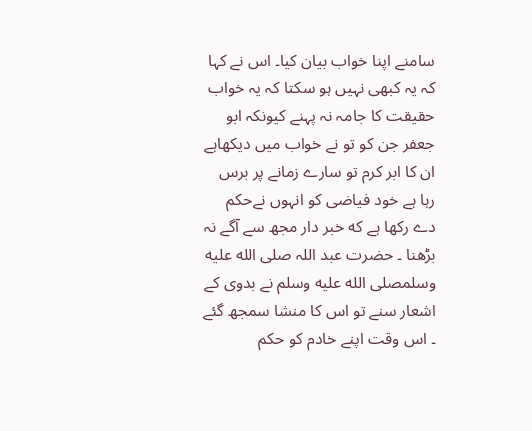سامنے اپنا خواب بیان کیا۔ اس نے کہا کہ یہ کبھی نہیں ہو سکتا کہ یہ خواب حقیقت کا جامہ نہ پہنے کیونکہ ابو جعفر جن کو تو نے خواب میں دیکھاہے ان کا ابر کرم تو سارے زمانے پر برس رہا ہے خود فیاضی کو انہوں نےحکم دے رکھا ہے که خبر دار مجھ سے آگے نہ بڑھنا ۔ حضرت عبد اللہ صلى الله عليه وسلمصلى الله عليه وسلم نے بدوی کے اشعار سنے تو اس کا منشا سمجھ گئے ۔ اس وقت اپنے خادم کو حکم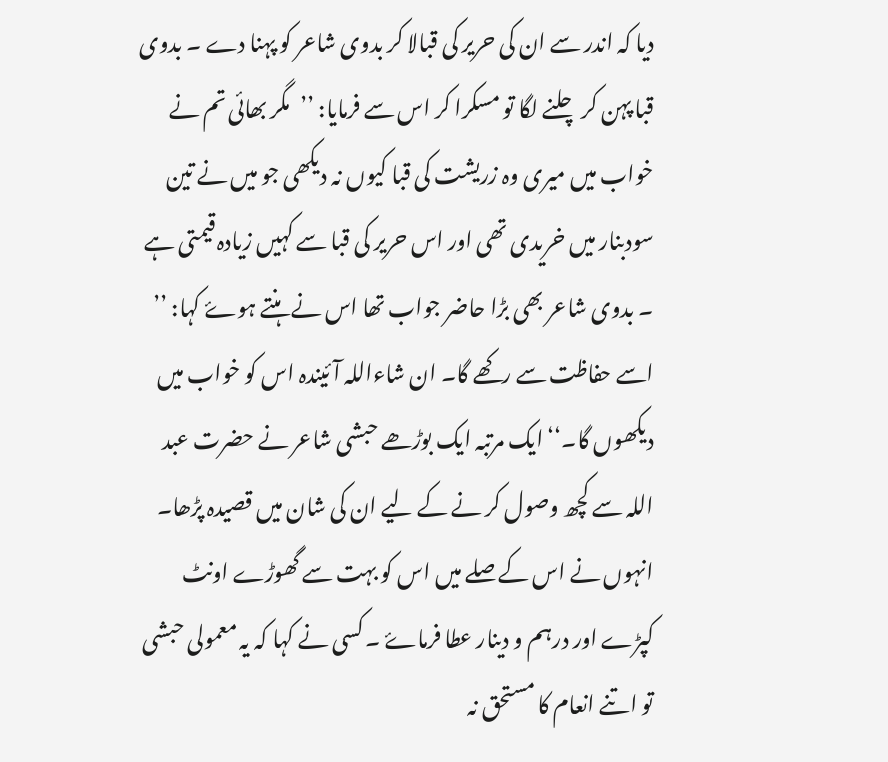دیا کہ اندر سے ان کی حریر کی قبالا کر بدوی شاعر کو پہنا دے ۔ بدوی قبا پہن کر چلنے لگا تو مسکرا کر اس سے فرمایا: ’’مگر بھائی تم نے خواب میں میری وہ زریشت کی قبا کیوں نہ دیکھی جو میں نے تین سودبنار میں خریدی تھی اور اس حریر کی قبا سے کہیں زیادہ قیمتی ہے ۔ بدوی شاعر بھی بڑا حاضر جواب تھا اس نے ہنتے ہوۓ کہا: ’’ اسے حفاظت سے رکھے گا۔ ان شاءاللہ آئیندہ اس کو خواب میں دیکھوں گا۔‘‘ ایک مرتبہ ایک بوڑھے حبشی شاعر نے حضرت عبد اللہ سے کچھ وصول کر نے کے لیے ان کی شان میں قصیدہ پڑھا۔ انہوں نے اس کے صلے میں اس کو بہت سے گھوڑے اونٹ کپڑے اور درہم و دینار عطا فرماۓ ۔ کسی نے کہا کہ یہ معمولی حبشی تو اتنے انعام کا مستحق نہ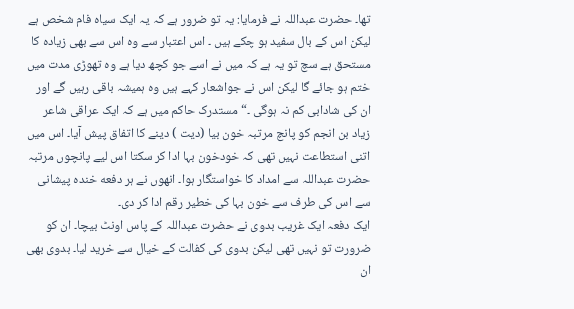تھا۔ حضرت عبداللہ نے فرمایا: یہ تو ضرور ہے کہ یہ ایک سیاہ فام شخص ہے لیکن اس کے بال سفید ہو چکے ہیں ۔ اس اعتبار سے وہ اس سے بھی زیادہ کا مستحق ہے سچ تو یہ ہے کہ میں نے اسے جو کچھ دیا ہے وہ تھوڑی مدت میں ختم ہو جائے گا لیکن اس نے جواشعار کہے ہیں وہ ہمیشہ باقی رہیں گے اور ان کی شادابی کم نہ ہوگی ۔“ مستدرک حاکم میں ہے کہ ایک عراقی شاعر زیاد بن انجم کو پانچ مرتبہ خون بیا (دیت ) دینے کا اتفاق پیش آیا۔ اس میں اتنی استطاعت نہیں تھی کہ خودخون بہا ادا کر سکتا اس لیے پانچوں مرتبہ حضرت عبداللہ سے امداد کا خواستگار ہوا۔ انھوں نے ہر دفعه خندہ پیشانی سے اس کی طرف سے خون بہا کی خطیر رقم ادا کر دی۔
ایک دفعہ ایک غریب بدوی نے حضرت عبداللہ کے پاس اونٹ بیچا۔ ان کو ضرورت تو نہیں تھی لیکن بدوی کی کفالت کے خیال سے خرید لیا۔ بدوی بھی ان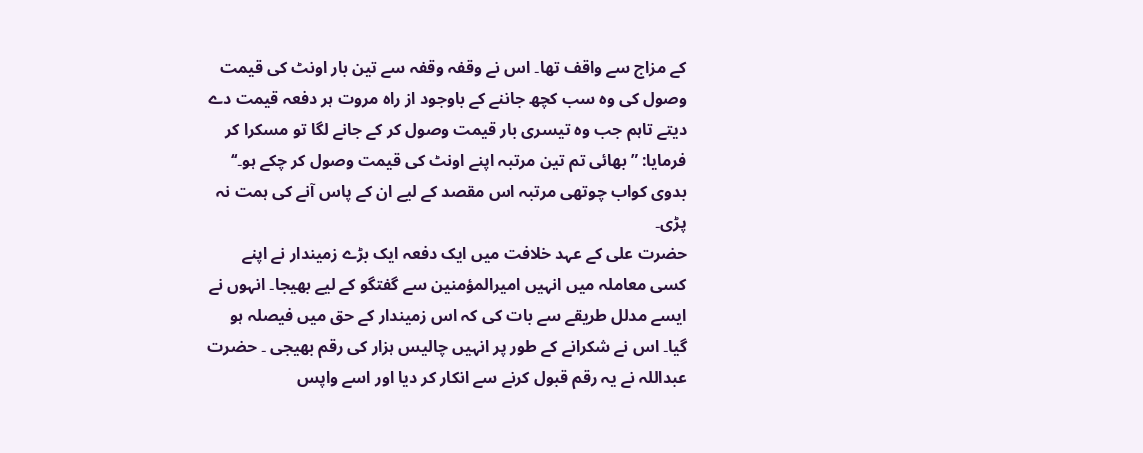کے مزاج سے واقف تھا۔ اس نے وقفہ وقفہ سے تین بار اونٹ کی قیمت وصول کی وہ سب کچھ جاننے کے باوجود از راہ مروت ہر دفعہ قیمت دے دیتے تاہم جب وہ تیسری بار قیمت وصول کر کے جانے لگا تو مسکرا کر فرمایا: ”بھائی تم تین مرتبہ اپنے اونٹ کی قیمت وصول کر چکے ہو۔‘‘ بدوی کواب چوتھی مرتبہ اس مقصد کے لیے ان کے پاس آنے کی ہمت نہ پڑی۔
حضرت علی کے عہد خلافت میں ایک دفعہ ایک بڑے زمیندار نے اپنے کسی معاملہ میں انہیں امیرالمؤمنین سے گفتگو کے لیے بھیجا۔ انہوں نے ایسے مدلل طریقے سے بات کی کہ اس زمیندار کے حق میں فیصلہ ہو گیا۔ اس نے شکرانے کے طور پر انہیں چالیس ہزار کی رقم بھیجی ۔ حضرت عبداللہ نے یہ رقم قبول کرنے سے انکار کر دیا اور اسے واپس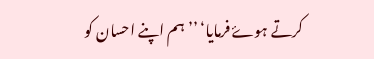کرتے ہوۓ فرمایا‘ ’’ہم اپنے احسان کو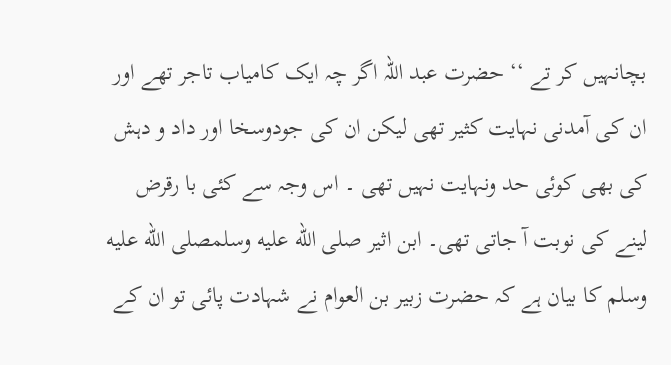بچانہیں کر تے ‘‘ حضرت عبد اللہ اگر چہ ایک کامیاب تاجر تھے اور ان کی آمدنی نہایت کثیر تھی لیکن ان کی جودوسخا اور داد و دہش کی بھی کوئی حد ونہایت نہیں تھی ۔ اس وجہ سے کئی با رقرض لینے کی نوبت آ جاتی تھی۔ ابن اثیر صلى الله عليه وسلمصلى الله عليه وسلم کا بیان ہے کہ حضرت زبیر بن العوام نے شہادت پائی تو ان کے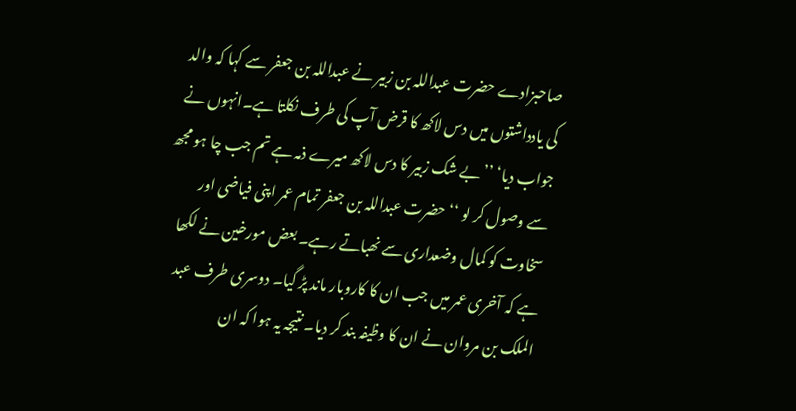صاحبزادے حضرت عبداللہ بن زبیر نے عبداللہ بن جعفر سے کہا کہ والد کی یادداشتوں میں دس لاکھ کا قرض آپ کی طرف نکلتا ہے۔انہوں نے جواب دیا‘ ’’ بے شک زبیر کا دس لاکھ میرے ذمہ ہے تم جب چا ہو مجھ سے وصول کر لو ‘‘ حضرت عبداللہ بن جعفر تمام عمر اپنی فیاضی اور سخاوت کو کمال وضعداری سے نھباتے رہے۔ بعض مورخین نے لکھا ہے کہ آخری عمر میں جب ان کا کاروبار ماند پڑ گیا۔ دوسری طرف عبد الملک بن مروان نے ان کا وظیفہ بند کر دیا۔ نتیجہ یہ ہوا کہ ان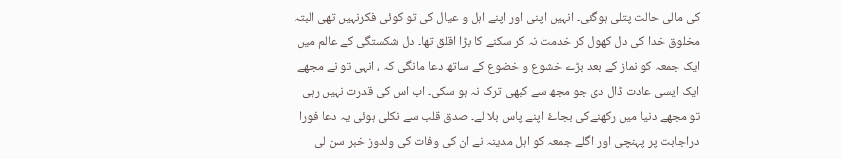کی مالی حالت پتلی ہوگئی۔ انہیں اپنی اور اپنے اہل و عیال کی تو کوئی فکرنہیں تھی البتہ مخلوق خدا کی دل کھول کر خدمت نہ کر سکنے کا بڑا اقلق تھا۔ دل شکستگی کے عالم میں ایک جمعہ کو نماز کے بعد بڑے خشوع و خضوع کے ساتھ دعا مانگی کہ ، انہی تو نے مجھے ایک ایسی عادت ڈال دی جو مجھ سے کبھی ترک نہ ہو سکی۔ اب اس کی قدرت نہیں رہی تو مجھے دنیا میں رکھنےکی بجاۓ اپنے پاس بلا لے۔ صدق قلب سے نکلی ہوئی یہ دعا فورا دراجابت پر پہنچی اور اگلے جمعہ کو اہل مدینہ نے ان کی وفات کی ولدوز خبر سن لی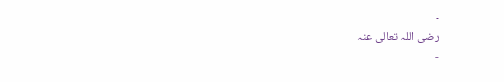۔
رضی اللہ تعالی عنہ
-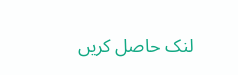لنک حاصل کریں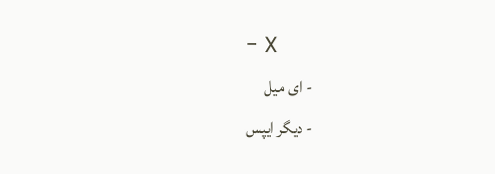- X
- ای میل
- دیگر ایپس